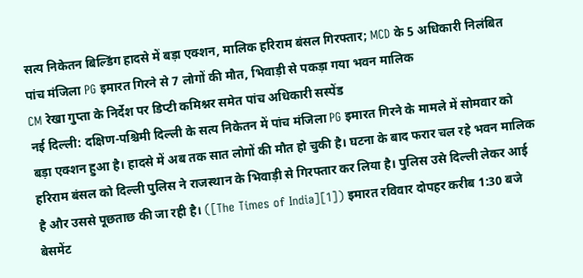सत्य निकेतन बिल्डिंग हादसे में बड़ा एक्शन, मालिक हरिराम बंसल गिरफ्तार; MCD के 5 अधिकारी निलंबित
पांच मंजिला PG इमारत गिरने से 7 लोगों की मौत, भिवाड़ी से पकड़ा गया भवन मालिक
CM रेखा गुप्ता के निर्देश पर डिप्टी कमिश्नर समेत पांच अधिकारी सस्पेंड
नई दिल्ली: दक्षिण-पश्चिमी दिल्ली के सत्य निकेतन में पांच मंजिला PG इमारत गिरने के मामले में सोमवार को बड़ा एक्शन हुआ है। हादसे में अब तक सात लोगों की मौत हो चुकी है। घटना के बाद फरार चल रहे भवन मालिक हरिराम बंसल को दिल्ली पुलिस ने राजस्थान के भिवाड़ी से गिरफ्तार कर लिया है। पुलिस उसे दिल्ली लेकर आई है और उससे पूछताछ की जा रही है। ([The Times of India][1]) इमारत रविवार दोपहर करीब 1:30 बजे बेसमेंट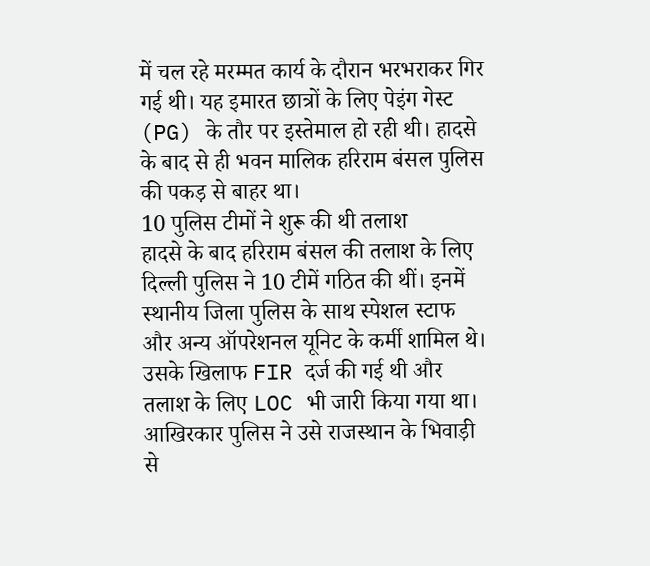में चल रहे मरम्मत कार्य के दौरान भरभराकर गिर गई थी। यह इमारत छात्रों के लिए पेइंग गेस्ट (PG) के तौर पर इस्तेमाल हो रही थी। हादसे के बाद से ही भवन मालिक हरिराम बंसल पुलिस की पकड़ से बाहर था।
10 पुलिस टीमों ने शुरू की थी तलाश
हादसे के बाद हरिराम बंसल की तलाश के लिए दिल्ली पुलिस ने 10 टीमें गठित की थीं। इनमें स्थानीय जिला पुलिस के साथ स्पेशल स्टाफ और अन्य ऑपरेशनल यूनिट के कर्मी शामिल थे। उसके खिलाफ FIR दर्ज की गई थी और तलाश के लिए LOC भी जारी किया गया था। आखिरकार पुलिस ने उसे राजस्थान के भिवाड़ी से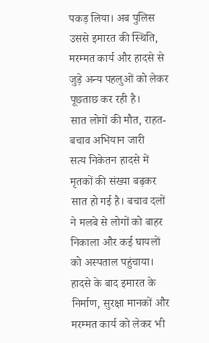पकड़ लिया। अब पुलिस उससे इमारत की स्थिति, मरम्मत कार्य और हादसे से जुड़े अन्य पहलुओं को लेकर पूछताछ कर रही है।
सात लोगों की मौत, राहत-बचाव अभियान जारी
सत्य निकेतन हादसे में मृतकों की संख्या बढ़कर सात हो गई है। बचाव दलों ने मलबे से लोगों को बाहर निकाला और कई घायलों को अस्पताल पहुंचाया। हादसे के बाद इमारत के निर्माण, सुरक्षा मानकों और मरम्मत कार्य को लेकर भी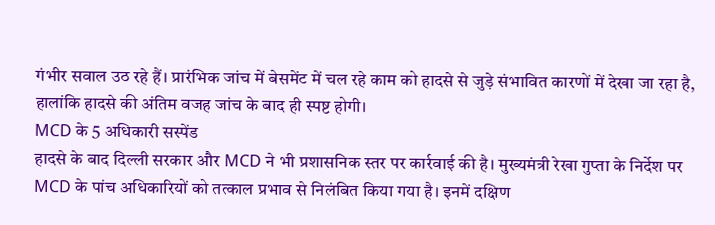गंभीर सवाल उठ रहे हैं। प्रारंभिक जांच में बेसमेंट में चल रहे काम को हादसे से जुड़े संभावित कारणों में देखा जा रहा है, हालांकि हादसे की अंतिम वजह जांच के बाद ही स्पष्ट होगी।
MCD के 5 अधिकारी सस्पेंड
हादसे के बाद दिल्ली सरकार और MCD ने भी प्रशासनिक स्तर पर कार्रवाई की है। मुख्यमंत्री रेखा गुप्ता के निर्देश पर MCD के पांच अधिकारियों को तत्काल प्रभाव से निलंबित किया गया है। इनमें दक्षिण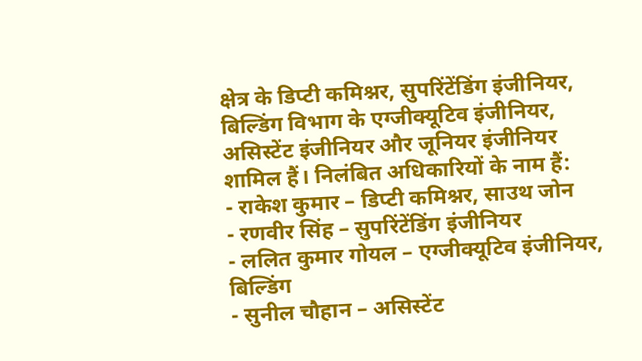क्षेत्र के डिप्टी कमिश्नर, सुपरिंटेंडिंग इंजीनियर, बिल्डिंग विभाग के एग्जीक्यूटिव इंजीनियर, असिस्टेंट इंजीनियर और जूनियर इंजीनियर शामिल हैं। निलंबित अधिकारियों के नाम हैं:
- राकेश कुमार – डिप्टी कमिश्नर, साउथ जोन
- रणवीर सिंह – सुपरिंटेंडिंग इंजीनियर
- ललित कुमार गोयल – एग्जीक्यूटिव इंजीनियर, बिल्डिंग
- सुनील चौहान – असिस्टेंट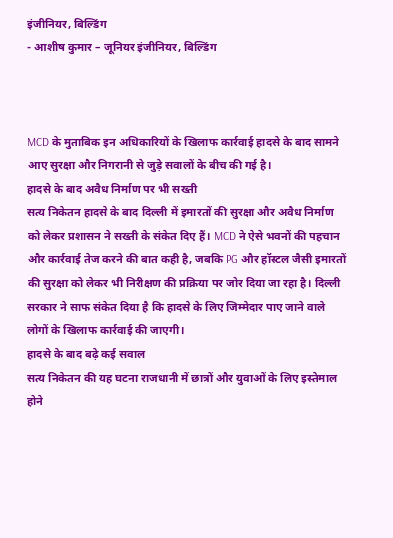इंजीनियर, बिल्डिंग
- आशीष कुमार – जूनियर इंजीनियर, बिल्डिंग



MCD के मुताबिक इन अधिकारियों के खिलाफ कार्रवाई हादसे के बाद सामने आए सुरक्षा और निगरानी से जुड़े सवालों के बीच की गई है।
हादसे के बाद अवैध निर्माण पर भी सख्ती
सत्य निकेतन हादसे के बाद दिल्ली में इमारतों की सुरक्षा और अवैध निर्माण को लेकर प्रशासन ने सख्ती के संकेत दिए हैं। MCD ने ऐसे भवनों की पहचान और कार्रवाई तेज करने की बात कही है, जबकि PG और हॉस्टल जैसी इमारतों की सुरक्षा को लेकर भी निरीक्षण की प्रक्रिया पर जोर दिया जा रहा है। दिल्ली सरकार ने साफ संकेत दिया है कि हादसे के लिए जिम्मेदार पाए जाने वाले लोगों के खिलाफ कार्रवाई की जाएगी।
हादसे के बाद बढ़े कई सवाल
सत्य निकेतन की यह घटना राजधानी में छात्रों और युवाओं के लिए इस्तेमाल होने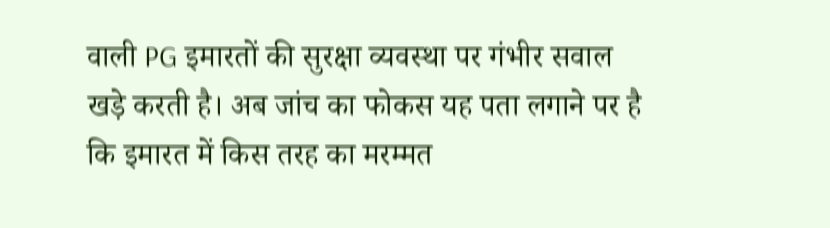वाली PG इमारतों की सुरक्षा व्यवस्था पर गंभीर सवाल खड़े करती है। अब जांच का फोकस यह पता लगाने पर है कि इमारत में किस तरह का मरम्मत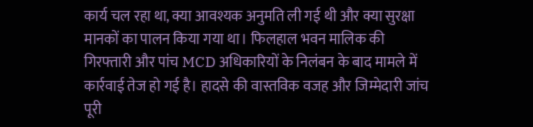कार्य चल रहा था, क्या आवश्यक अनुमति ली गई थी और क्या सुरक्षा मानकों का पालन किया गया था। फिलहाल भवन मालिक की गिरफ्तारी और पांच MCD अधिकारियों के निलंबन के बाद मामले में कार्रवाई तेज हो गई है। हादसे की वास्तविक वजह और जिम्मेदारी जांच पूरी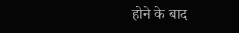होने के बाद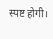स्पष्ट होगी।